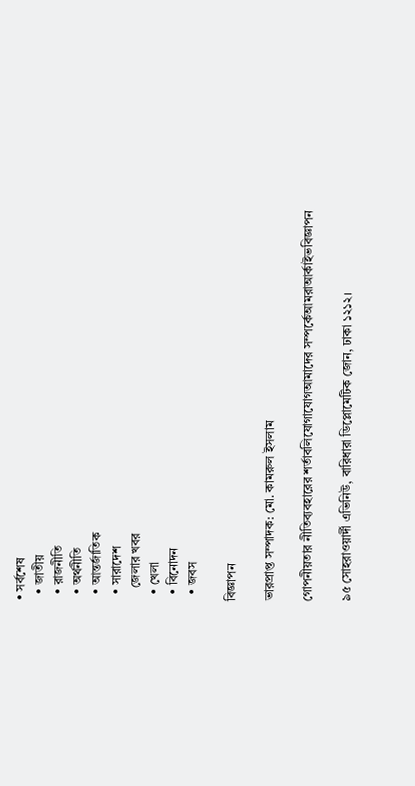• সর্বশেষ
  • জাতীয়
  • রাজনীতি
  • অর্থনীতি
  • আন্তর্জাতিক
  • সারাদেশ
    জেলার খবর
  • খেলা
  • বিনোদন
  • জবস

বিজ্ঞাপন

ভারপ্রাপ্ত সম্পাদক: মো. কামরুল ইসলাম

গোপনীয়তার নীতিব্যবহারের শর্তাবলিযোগাযোগআমাদের সম্পর্কেআমরাআর্কাইভবিজ্ঞাপন

৯৫ সোহরাওয়ার্দী এভিনিউ, বারিধারা ডিপ্লোমেটিক জোন, ঢাকা ১২১২।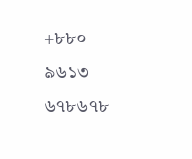+৮৮০ ৯৬১৩ ৬৭৮৬৭৮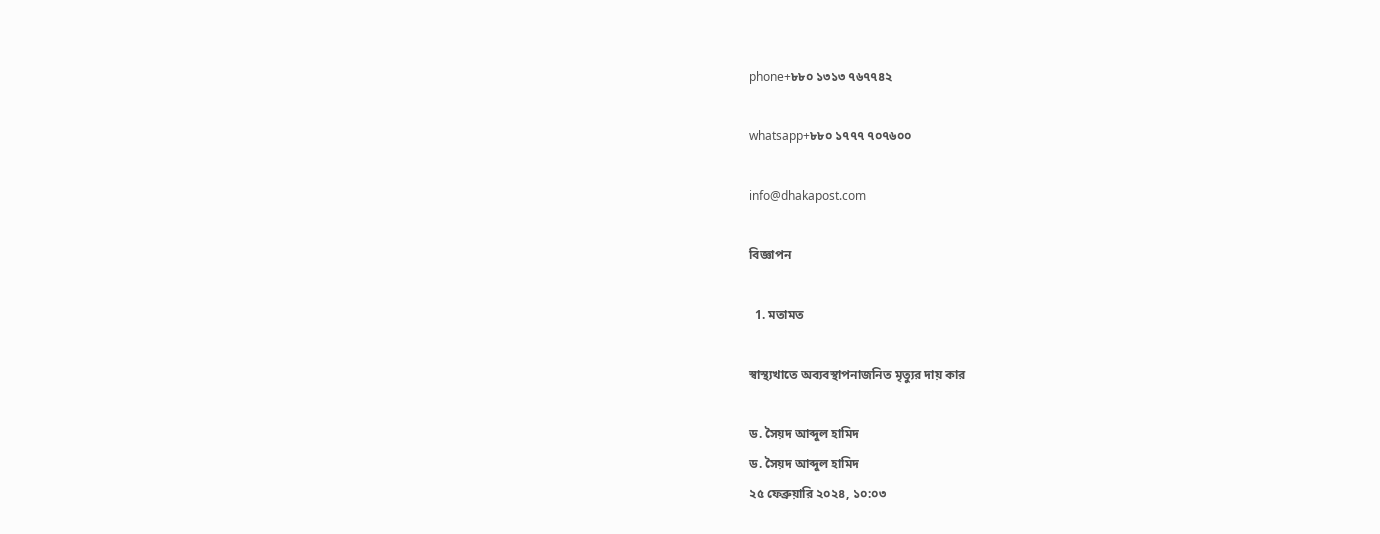phone+৮৮০ ১৩১৩ ৭৬৭৭৪২

whatsapp+৮৮০ ১৭৭৭ ৭০৭৬০০

info@dhakapost.com

বিজ্ঞাপন

  1. মতামত

স্বাস্থ্যখাতে অব্যবস্থাপনাজনিত মৃত্যুর দায় কার

ড. সৈয়দ আব্দুল হামিদ
ড. সৈয়দ আব্দুল হামিদ
২৫ ফেব্রুয়ারি ২০২৪, ১০:০৩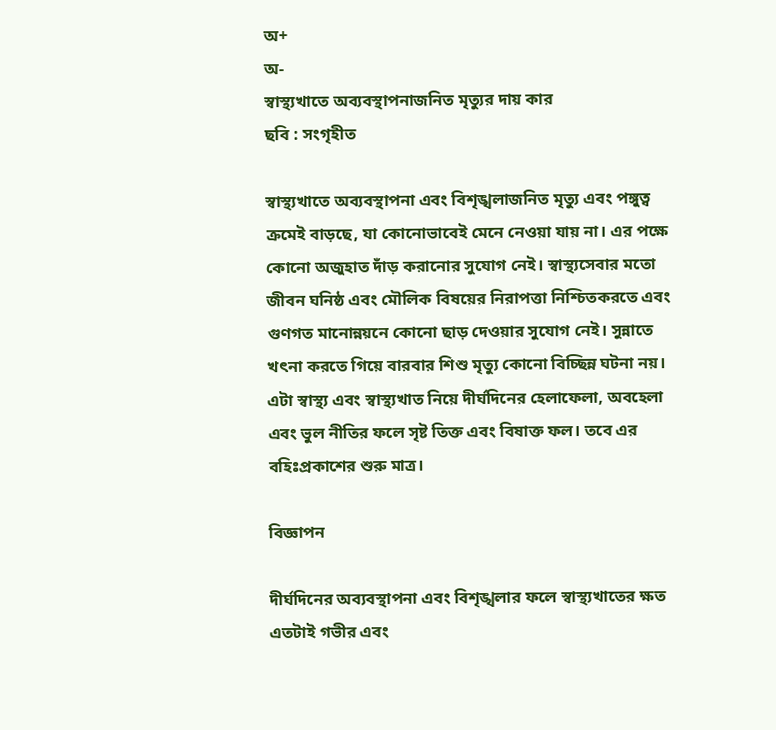অ+
অ-
স্বাস্থ্যখাতে অব্যবস্থাপনাজনিত মৃত্যুর দায় কার
ছবি : সংগৃহীত

স্বাস্থ্যখাতে অব্যবস্থাপনা এবং বিশৃঙ্খলাজনিত মৃত্যু এবং পঙ্গুত্ব ক্রমেই বাড়ছে, যা কোনোভাবেই মেনে নেওয়া যায় না। এর পক্ষে কোনো অজুহাত দাঁড় করানোর সুযোগ নেই। স্বাস্থ্যসেবার মতো জীবন ঘনিষ্ঠ এবং মৌলিক বিষয়ের নিরাপত্তা নিশ্চিতকরতে এবং গুণগত মানোন্নয়নে কোনো ছাড় দেওয়ার সুযোগ নেই। সুন্নাতে খৎনা করতে গিয়ে বারবার শিশু মৃত্যু কোনো বিচ্ছিন্ন ঘটনা নয়। এটা স্বাস্থ্য এবং স্বাস্থ্যখাত নিয়ে দীর্ঘদিনের হেলাফেলা, অবহেলা এবং ভুল নীতির ফলে সৃষ্ট তিক্ত এবং বিষাক্ত ফল। তবে এর বহিঃপ্রকাশের শুরু মাত্র।

বিজ্ঞাপন

দীর্ঘদিনের অব্যবস্থাপনা এবং বিশৃঙ্খলার ফলে স্বাস্থ্যখাতের ক্ষত এতটাই গভীর এবং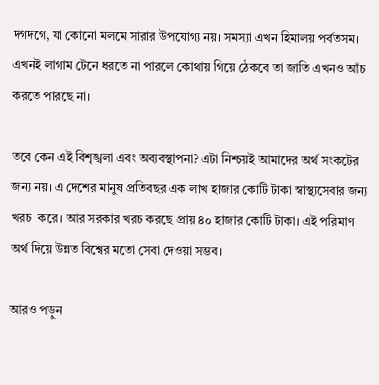দগদগে, যা কোনো মলমে সারার উপযোগ্য নয়। সমস্যা এখন হিমালয় পর্বতসম। এখনই লাগাম টেনে ধরতে না পারলে কোথায় গিয়ে ঠেকবে তা জাতি এখনও আঁচ করতে পারছে না।

তবে কেন এই বিশৃঙ্খলা এবং অব্যবস্থাপনা? এটা নিশ্চয়ই আমাদের অর্থ সংকটের জন্য নয়। এ দেশের মানুষ প্রতিবছর এক লাখ হাজার কোটি টাকা স্বাস্থ্যসেবার জন্য খরচ  করে। আর সরকার খরচ করছে প্রায় ৪০ হাজার কোটি টাকা। এই পরিমাণ অর্থ দিয়ে উন্নত বিশ্বের মতো সেবা দেওয়া সম্ভব।

আরও পড়ুন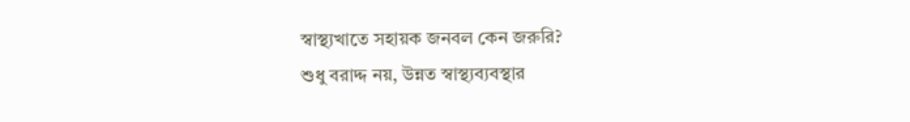স্বাস্থ্যখাতে সহায়ক জনবল কেন জরুরি?
শুধু বরাদ্দ নয়, উন্নত স্বাস্থ্যব্যবস্থার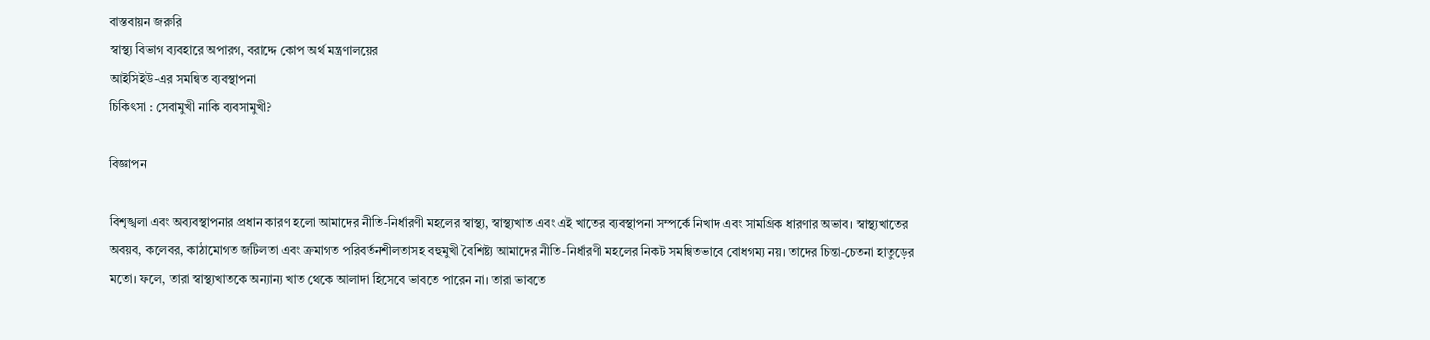বাস্তবায়ন জরুরি
স্বাস্থ্য বিভাগ ব্যবহারে অপারগ, বরাদ্দে কোপ অর্থ মন্ত্রণালয়ের
আইসিইউ-এর সমন্বিত ব্যবস্থাপনা
চিকিৎসা : সেবামুখী নাকি ব্যবসামুখী?

বিজ্ঞাপন

বিশৃঙ্খলা এবং অব্যবস্থাপনার প্রধান কারণ হলো আমাদের নীতি-নির্ধারণী মহলের স্বাস্থ্য, স্বাস্থ্যখাত এবং এই খাতের ব্যবস্থাপনা সম্পর্কে নিখাদ এবং সামগ্রিক ধারণার অভাব। স্বাস্থ্যখাতের অবয়ব, কলেবর, কাঠামোগত জটিলতা এবং ক্রমাগত পরিবর্তনশীলতাসহ বহুমুখী বৈশিষ্ট্য আমাদের নীতি-নির্ধারণী মহলের নিকট সমন্বিতভাবে বোধগম্য নয়। তাদের চিন্তা-চেতনা হাতুড়ের মতো। ফলে, তারা স্বাস্থ্যখাতকে অন্যান্য খাত থেকে আলাদা হিসেবে ভাবতে পারেন না। তারা ভাবতে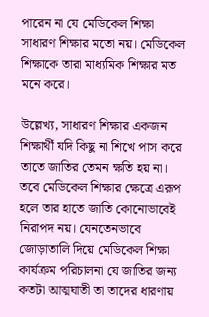পারেন না যে মেডিকেল শিক্ষা সাধারণ শিক্ষার মতো নয়। মেডিকেল শিক্ষাকে তারা মাধ্যমিক শিক্ষার মত মনে করে।

উল্লেখ্য, সাধারণ শিক্ষার একজন শিক্ষার্থী যদি কিছু না শিখে পাস করে তাতে জাতির তেমন ক্ষতি হয় না। তবে মেডিকেল শিক্ষার ক্ষেত্রে এরূপ হলে তার হাতে জাতি কোনোভাবেই নিরাপদ নয়। যেনতেনভাবে জোড়াতালি দিয়ে মেডিকেল শিক্ষা কার্যক্রম পরিচালনা যে জাতির জন্য কতটা আত্মঘাতী তা তাদের ধারণায়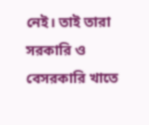নেই। তাই তারা সরকারি ও বেসরকারি খাতে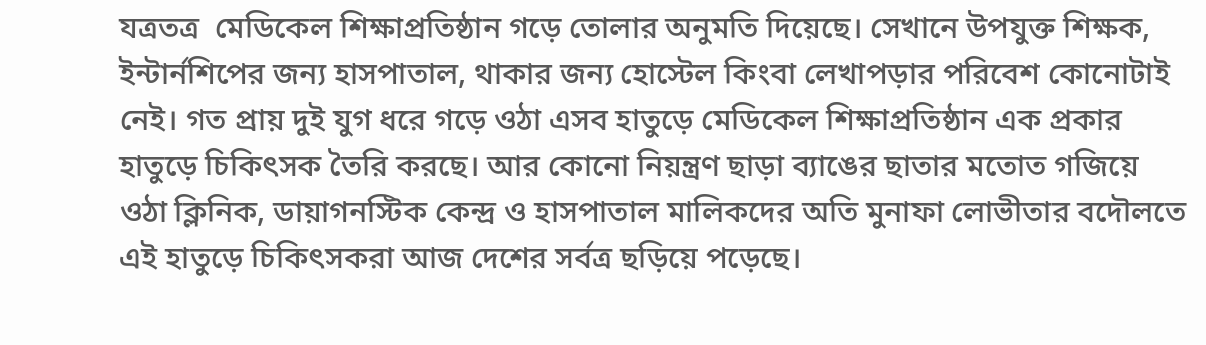যত্রতত্র  মেডিকেল শিক্ষাপ্রতিষ্ঠান গড়ে তোলার অনুমতি দিয়েছে। সেখানে উপযুক্ত শিক্ষক, ইন্টার্নশিপের জন্য হাসপাতাল, থাকার জন্য হোস্টেল কিংবা লেখাপড়ার পরিবেশ কোনোটাই নেই। গত প্রায় দুই যুগ ধরে গড়ে ওঠা এসব হাতুড়ে মেডিকেল শিক্ষাপ্রতিষ্ঠান এক প্রকার হাতুড়ে চিকিৎসক তৈরি করছে। আর কোনো নিয়ন্ত্রণ ছাড়া ব্যাঙের ছাতার মতোত গজিয়ে ওঠা ক্লিনিক, ডায়াগনস্টিক কেন্দ্র ও হাসপাতাল মালিকদের অতি মুনাফা লোভীতার বদৌলতে এই হাতুড়ে চিকিৎসকরা আজ দেশের সর্বত্র ছড়িয়ে পড়েছে।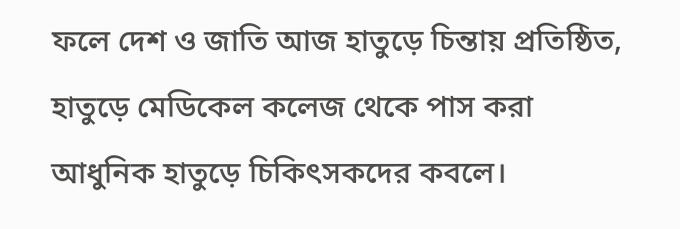ফলে দেশ ও জাতি আজ হাতুড়ে চিন্তায় প্রতিষ্ঠিত, হাতুড়ে মেডিকেল কলেজ থেকে পাস করা আধুনিক হাতুড়ে চিকিৎসকদের কবলে।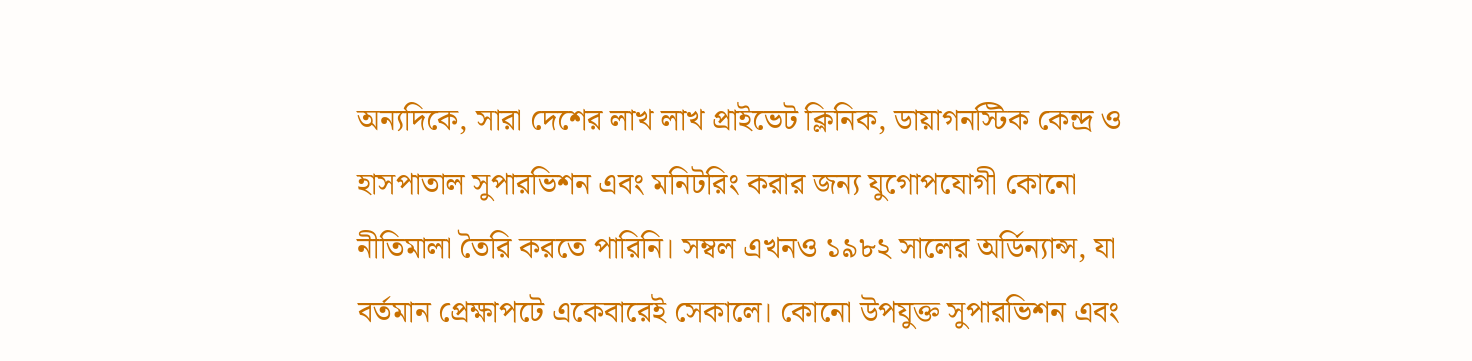অন্যদিকে, সারা দেশের লাখ লাখ প্রাইভেট ক্লিনিক, ডায়াগনস্টিক কেন্দ্র ও হাসপাতাল সুপারভিশন এবং মনিটরিং করার জন্য যুগোপযোগী কোনো নীতিমালা তৈরি করতে পারিনি। সম্বল এখনও ১৯৮২ সালের অর্ডিন্যান্স, যা বর্তমান প্রেক্ষাপটে একেবারেই সেকালে। কোনো উপযুক্ত সুপারভিশন এবং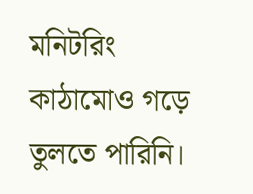মনিটরিং কাঠামোও গড়ে তুলতে পারিনি।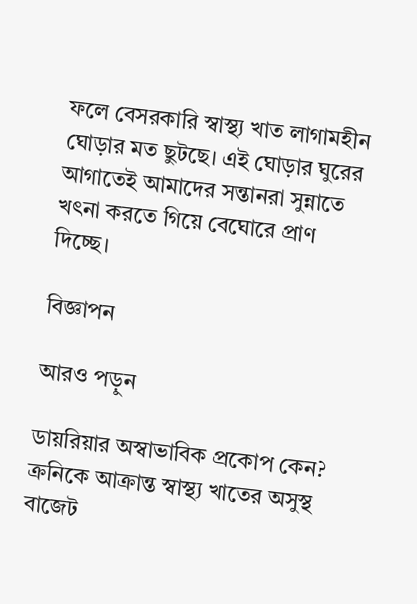ফলে বেসরকারি স্বাস্থ্য খাত লাগামহীন ঘোড়ার মত ছুটছে। এই ঘোড়ার ঘুরের আগাতেই আমাদের সন্তানরা সুন্নাতে খৎনা করতে গিয়ে বেঘোরে প্রাণ দিচ্ছে।

বিজ্ঞাপন

আরও পড়ুন

ডায়রিয়ার অস্বাভাবিক প্রকোপ কেন?
ক্রনিকে আক্রান্ত স্বাস্থ্য খাতের অসুস্থ বাজেট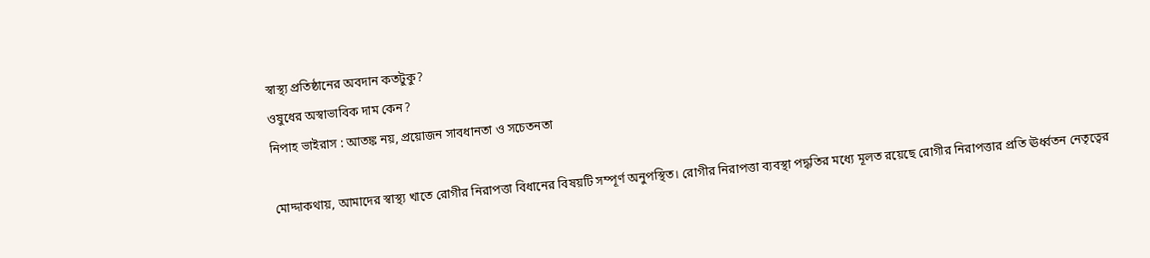স্বাস্থ্য প্রতিষ্ঠানের অবদান কতটুকু?
ওষুধের অস্বাভাবিক দাম কেন?
নিপাহ ভাইরাস : আতঙ্ক নয়, প্রয়োজন সাবধানতা ও সচেতনতা

মোদ্দাকথায়, আমাদের স্বাস্থ্য খাতে রোগীর নিরাপত্তা বিধানের বিষয়টি সম্পূর্ণ অনুপস্থিত। রোগীর নিরাপত্তা ব্যবস্থা পদ্ধতির মধ্যে মূলত রয়েছে রোগীর নিরাপত্তার প্রতি ঊর্ধ্বতন নেতৃত্বের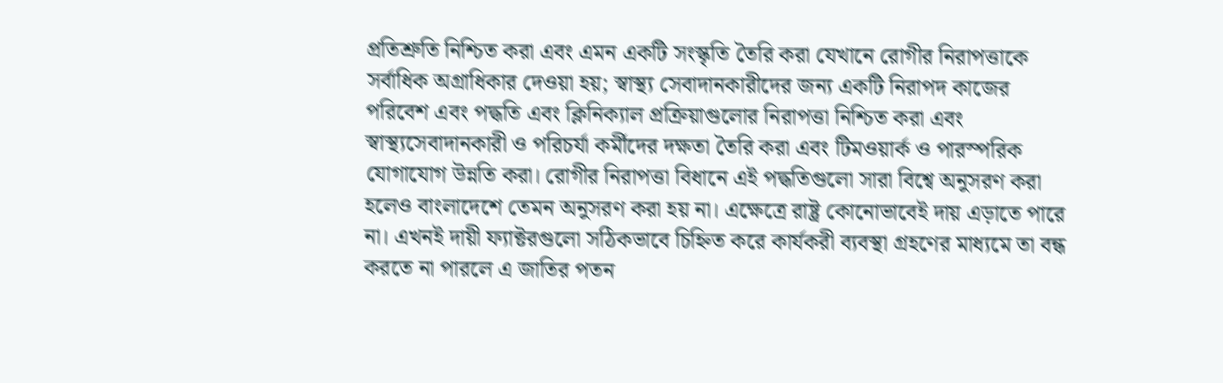প্রতিশ্রুতি নিশ্চিত করা এবং এমন একটি সংস্কৃতি তৈরি করা যেখানে রোগীর নিরাপত্তাকে সর্বাধিক অগ্রাধিকার দেওয়া হয়; স্বাস্থ্য সেবাদানকারীদের জন্য একটি নিরাপদ কাজের পরিবেশ এবং পদ্ধতি এবং ক্লিনিক্যাল প্রক্রিয়াগুলোর নিরাপত্তা নিশ্চিত করা এবং স্বাস্থ্যসেবাদানকারী ও পরিচর্যা কর্মীদের দক্ষতা তৈরি করা এবং টিমওয়ার্ক ও পারস্পরিক যোগাযোগ উন্নতি করা। রোগীর নিরাপত্তা বিধানে এই পদ্ধতিগুলো সারা বিশ্বে অনুসরণ করা হলেও বাংলাদেশে তেমন অনুসরণ করা হয় না। এক্ষেত্রে রাষ্ট্র কোনোভাবেই দায় এড়াতে পারে না। এখনই দায়ী ফ্যাক্টরগুলো সঠিকভাবে চিহ্নিত করে কার্যকরী ব্যবস্থা গ্রহণের মাধ্যমে তা বন্ধ করতে না পারলে এ জাতির পতন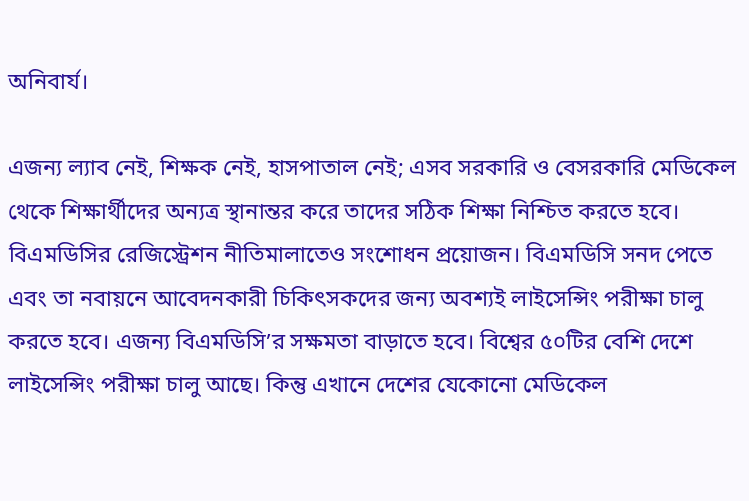অনিবার্য।

এজন্য ল্যাব নেই, শিক্ষক নেই, হাসপাতাল নেই; এসব সরকারি ও বেসরকারি মেডিকেল থেকে শিক্ষার্থীদের অন্যত্র স্থানান্তর করে তাদের সঠিক শিক্ষা নিশ্চিত করতে হবে। বিএমডিসির রেজিস্ট্রেশন নীতিমালাতেও সংশোধন প্রয়োজন। বিএমডিসি সনদ পেতে এবং তা নবায়নে আবেদনকারী চিকিৎসকদের জন্য অবশ্যই লাইসেন্সিং পরীক্ষা চালু করতে হবে। এজন্য বিএমডিসি’র সক্ষমতা বাড়াতে হবে। বিশ্বের ৫০টির বেশি দেশে লাইসেন্সিং পরীক্ষা চালু আছে। কিন্তু এখানে দেশের যেকোনো মেডিকেল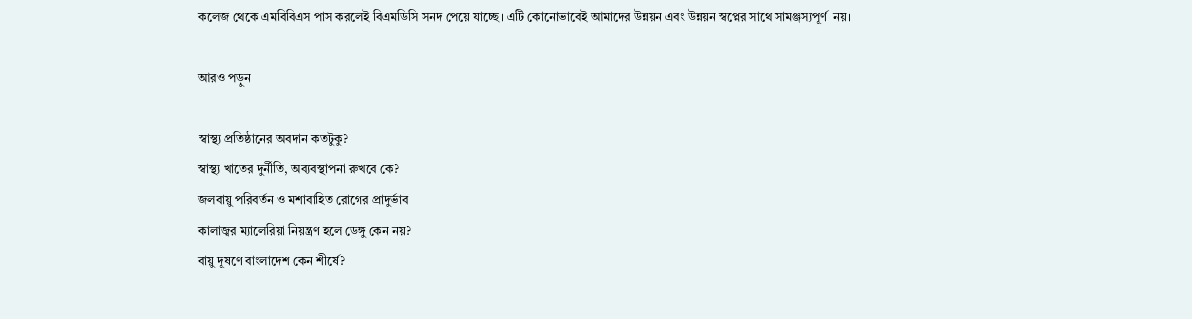কলেজ থেকে এমবিবিএস পাস করলেই বিএমডিসি সনদ পেয়ে যাচ্ছে। এটি কোনোভাবেই আমাদের উন্নয়ন এবং উন্নয়ন স্বপ্নের সাথে সামঞ্জস্যপূর্ণ  নয়।

আরও পড়ুন

স্বাস্থ্য প্রতিষ্ঠানের অবদান কতটুকু?
স্বাস্থ্য খাতের দুর্নীতি, অব্যবস্থাপনা রুখবে কে?
জলবায়ু পরিবর্তন ও মশাবাহিত রোগের প্রাদুর্ভাব
কালাজ্বর ম্যালেরিয়া নিয়ন্ত্রণ হলে ডেঙ্গু কেন নয়?
বায়ু দূষণে বাংলাদেশ কেন শীর্ষে?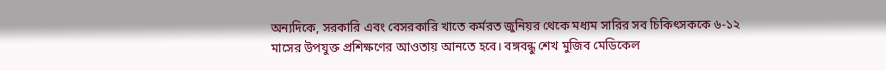অন্যদিকে, সরকারি এবং বেসরকারি খাতে কর্মরত জুনিয়র থেকে মধ্যম সারির সব চিকিৎসককে ৬-১২ মাসের উপযুক্ত প্রশিক্ষণের আওতায় আনতে হবে। বঙ্গবন্ধু শেখ মুজিব মেডিকেল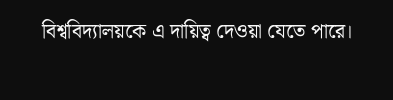বিশ্ববিদ্যালয়কে এ দায়িত্ব দেওয়া যেতে পারে।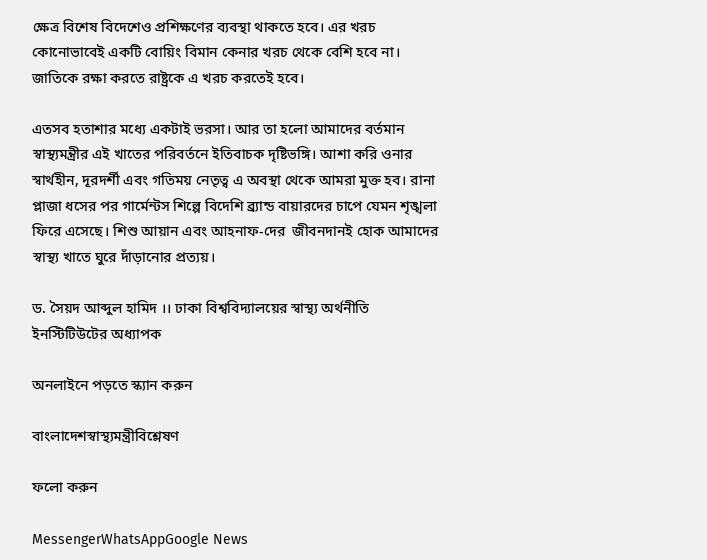ক্ষেত্র বিশেষ বিদেশেও প্রশিক্ষণের ব্যবস্থা থাকতে হবে। এর খরচ কোনোভাবেই একটি বোয়িং বিমান কেনার খরচ থেকে বেশি হবে না। জাতিকে রক্ষা করতে রাষ্ট্রকে এ খরচ করতেই হবে।

এতসব হতাশার মধ্যে একটাই ভরসা। আর তা হলো আমাদের বর্তমান স্বাস্থ্যমন্ত্রীর এই খাতের পরিবর্তনে ইতিবাচক দৃষ্টিভঙ্গি। আশা করি ওনার স্বার্থহীন, দূরদর্শী এবং গতিময় নেতৃত্ব এ অবস্থা থেকে আমরা মুক্ত হব। রানা প্লাজা ধসের পর গার্মেন্টস শিল্পে বিদেশি ব্র্যান্ড বায়ারদের চাপে যেমন শৃঙ্খলা ফিরে এসেছে। শিশু আয়ান এবং আহনাফ-দের  জীবনদানই হোক আমাদের স্বাস্থ্য খাতে ঘুরে দাঁড়ানোর প্রত্যয়।

ড. সৈয়দ আব্দুল হামিদ ।। ঢাকা বিশ্ববিদ্যালয়ের স্বাস্থ্য অর্থনীতি ইনস্টিটিউটের অধ্যাপক

অনলাইনে পড়তে স্ক্যান করুন

বাংলাদেশস্বাস্থ্যমন্ত্রীবিশ্লেষণ

ফলো করুন

MessengerWhatsAppGoogle News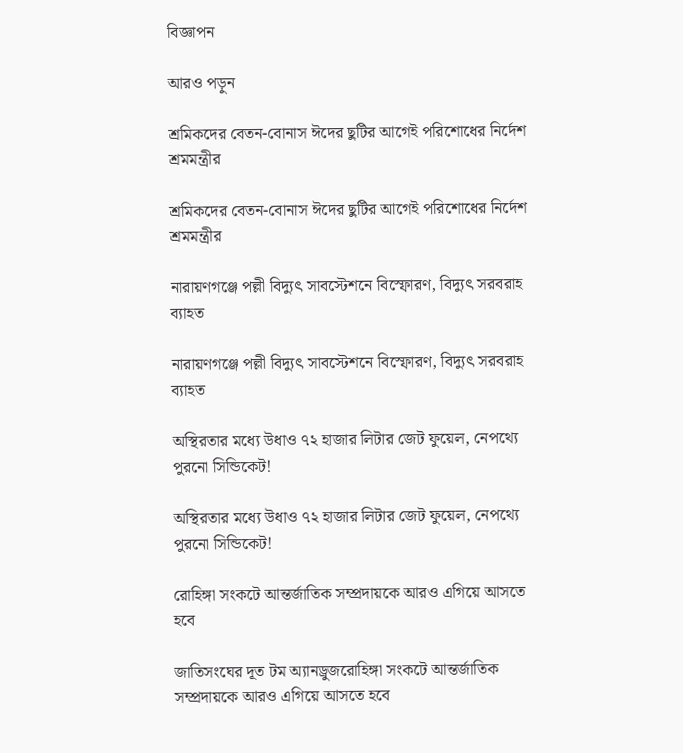বিজ্ঞাপন

আরও পড়ুন

শ্রমিকদের বেতন-বোনাস ঈদের ছুটির আগেই পরিশোধের নির্দেশ শ্রমমন্ত্রীর

শ্রমিকদের বেতন-বোনাস ঈদের ছুটির আগেই পরিশোধের নির্দেশ শ্রমমন্ত্রীর

নারায়ণগঞ্জে পল্লী বিদ্যুৎ সাবস্টেশনে বিস্ফোরণ, বিদ্যুৎ সরবরাহ ব্যাহত

নারায়ণগঞ্জে পল্লী বিদ্যুৎ সাবস্টেশনে বিস্ফোরণ, বিদ্যুৎ সরবরাহ ব্যাহত

অস্থিরতার মধ্যে উধাও ৭২ হাজার লিটার জেট ফুয়েল, নেপথ্যে পুরনো সিন্ডিকেট!

অস্থিরতার মধ্যে উধাও ৭২ হাজার লিটার জেট ফুয়েল, নেপথ্যে পুরনো সিন্ডিকেট!

রোহিঙ্গা সংকটে আন্তর্জাতিক সম্প্রদায়কে আরও এগিয়ে আসতে হবে

জাতিসংঘের দূত টম অ্যানড্রুজরোহিঙ্গা সংকটে আন্তর্জাতিক সম্প্রদায়কে আরও এগিয়ে আসতে হবে